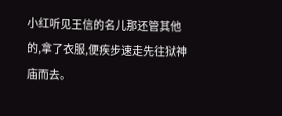小红听见王信的名儿那还管其他的,拿了衣服,便疾步速走先往狱神庙而去。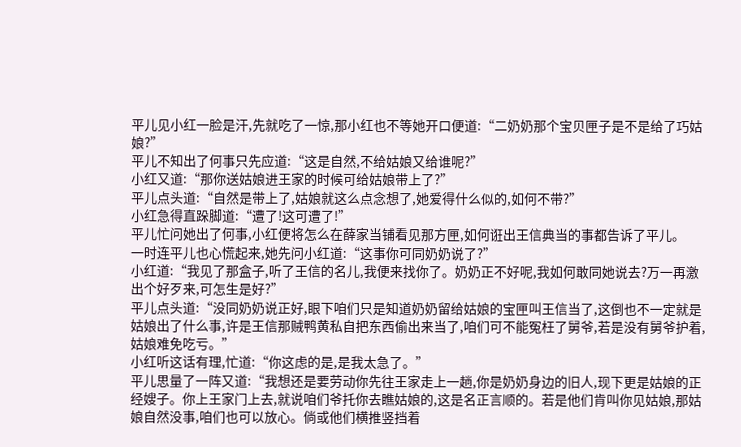平儿见小红一脸是汗,先就吃了一惊,那小红也不等她开口便道:“二奶奶那个宝贝匣子是不是给了巧姑娘?”
平儿不知出了何事只先应道:“这是自然,不给姑娘又给谁呢?”
小红又道:“那你送姑娘进王家的时候可给姑娘带上了?”
平儿点头道:“自然是带上了,姑娘就这么点念想了,她爱得什么似的,如何不带?”
小红急得直跺脚道:“遭了!这可遭了!”
平儿忙问她出了何事,小红便将怎么在薛家当铺看见那方匣,如何诳出王信典当的事都告诉了平儿。
一时连平儿也心慌起来,她先问小红道:“这事你可同奶奶说了?”
小红道:“我见了那盒子,听了王信的名儿,我便来找你了。奶奶正不好呢,我如何敢同她说去?万一再激出个好歹来,可怎生是好?”
平儿点头道:“没同奶奶说正好,眼下咱们只是知道奶奶留给姑娘的宝匣叫王信当了,这倒也不一定就是姑娘出了什么事,许是王信那贼鸭黄私自把东西偷出来当了,咱们可不能冤枉了舅爷,若是没有舅爷护着,姑娘难免吃亏。”
小红听这话有理,忙道:“你这虑的是,是我太急了。”
平儿思量了一阵又道:“我想还是要劳动你先往王家走上一趟,你是奶奶身边的旧人,现下更是姑娘的正经嫂子。你上王家门上去,就说咱们爷托你去瞧姑娘的,这是名正言顺的。若是他们肯叫你见姑娘,那姑娘自然没事,咱们也可以放心。倘或他们横推竖挡着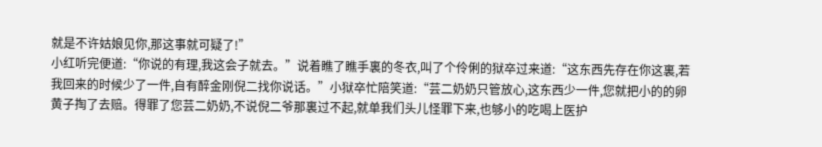就是不许姑娘见你,那这事就可疑了!”
小红听完便道:“你说的有理,我这会子就去。”说着瞧了瞧手裏的冬衣,叫了个伶俐的狱卒过来道:“这东西先存在你这裏,若我回来的时候少了一件,自有醉金刚倪二找你说话。”小狱卒忙陪笑道:“芸二奶奶只管放心,这东西少一件,您就把小的的卵黄子掏了去赔。得罪了您芸二奶奶,不说倪二爷那裏过不起,就单我们头儿怪罪下来,也够小的吃喝上医护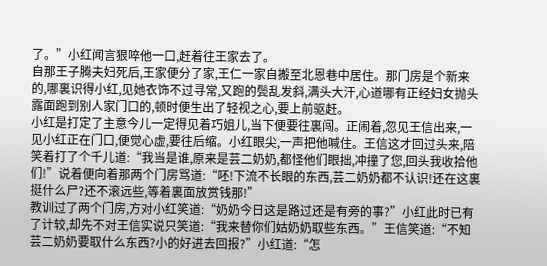了。”小红闻言狠啐他一口,赶着往王家去了。
自那王子腾夫妇死后,王家便分了家,王仁一家自搬至北恩巷中居住。那门房是个新来的,哪裏识得小红,见她衣饰不过寻常,又跑的鬓乱发斜,满头大汗,心道哪有正经妇女抛头露面跑到别人家门口的,顿时便生出了轻视之心,要上前驱赶。
小红是打定了主意今儿一定得见着巧姐儿,当下便要往裏闯。正闹着,忽见王信出来,一见小红正在门口,便觉心虚,要往后缩。小红眼尖,一声把他喊住。王信这才回过头来,陪笑着打了个千儿道:“我当是谁,原来是芸二奶奶,都怪他们眼拙,冲撞了您,回头我收拾他们!”说着便向着那两个门房骂道:“呸!下流不长眼的东西,芸二奶奶都不认识!还在这裏挺什么尸?还不滚远些,等着裏面放赏钱那!”
教训过了两个门房,方对小红笑道:“奶奶今日这是路过还是有旁的事?”小红此时已有了计较,却先不对王信实说只笑道:“我来替你们姑奶奶取些东西。”王信笑道:“不知芸二奶奶要取什么东西?小的好进去回报?”小红道:“怎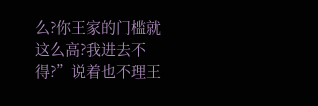么?你王家的门槛就这么高?我进去不得?”说着也不理王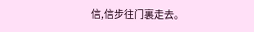信,信步往门裏走去。